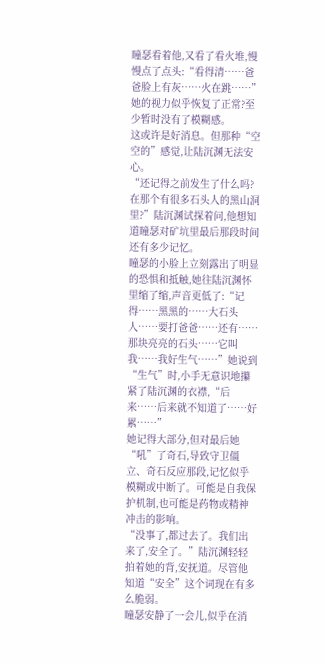瞳瑟看着他,又看了看火堆,慢慢点了点头:“看得清……爸爸脸上有灰……火在跳……”她的视力似乎恢复了正常?至少暂时没有了模糊感。
这或许是好消息。但那种“空空的”感觉,让陆沉渊无法安心。
“还记得之前发生了什么吗?在那个有很多石头人的黑山洞里?”陆沉渊试探着问,他想知道瞳瑟对矿坑里最后那段时间还有多少记忆。
瞳瑟的小脸上立刻露出了明显的恐惧和抵触,她往陆沉渊怀里缩了缩,声音更低了:“记得……黑黑的……大石头人……要打爸爸……还有……那块亮亮的石头……它叫我……我好生气……”她说到“生气”时,小手无意识地攥紧了陆沉渊的衣襟,“后来……后来就不知道了……好累……”
她记得大部分,但对最后她“吼”了奇石,导致守卫僵立、奇石反应那段,记忆似乎模糊或中断了。可能是自我保护机制,也可能是药物或精神冲击的影响。
“没事了,都过去了。我们出来了,安全了。”陆沉渊轻轻拍着她的背,安抚道。尽管他知道“安全”这个词现在有多么脆弱。
瞳瑟安静了一会儿,似乎在消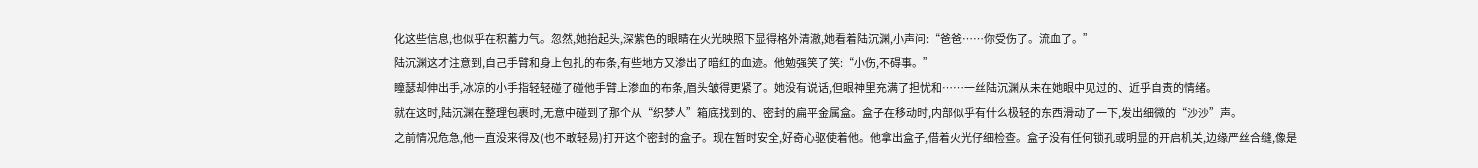化这些信息,也似乎在积蓄力气。忽然,她抬起头,深紫色的眼睛在火光映照下显得格外清澈,她看着陆沉渊,小声问:“爸爸……你受伤了。流血了。”
陆沉渊这才注意到,自己手臂和身上包扎的布条,有些地方又渗出了暗红的血迹。他勉强笑了笑:“小伤,不碍事。”
瞳瑟却伸出手,冰凉的小手指轻轻碰了碰他手臂上渗血的布条,眉头皱得更紧了。她没有说话,但眼神里充满了担忧和……一丝陆沉渊从未在她眼中见过的、近乎自责的情绪。
就在这时,陆沉渊在整理包裹时,无意中碰到了那个从“织梦人”箱底找到的、密封的扁平金属盒。盒子在移动时,内部似乎有什么极轻的东西滑动了一下,发出细微的“沙沙”声。
之前情况危急,他一直没来得及(也不敢轻易)打开这个密封的盒子。现在暂时安全,好奇心驱使着他。他拿出盒子,借着火光仔细检查。盒子没有任何锁孔或明显的开启机关,边缘严丝合缝,像是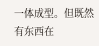一体成型。但既然有东西在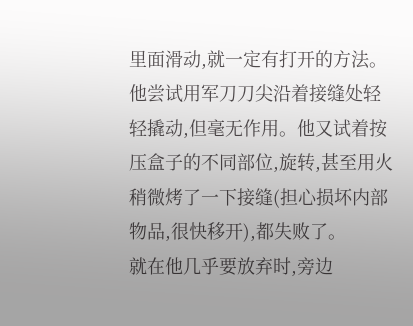里面滑动,就一定有打开的方法。
他尝试用军刀刀尖沿着接缝处轻轻撬动,但毫无作用。他又试着按压盒子的不同部位,旋转,甚至用火稍微烤了一下接缝(担心损坏内部物品,很快移开),都失败了。
就在他几乎要放弃时,旁边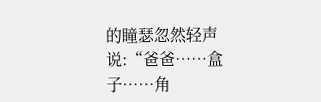的瞳瑟忽然轻声说:“爸爸……盒子……角